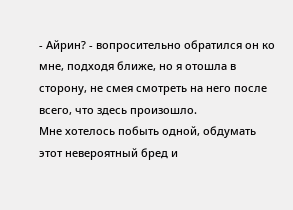- Айрин? - вопросительно обратился он ко мне, подходя ближе, но я отошла в сторону, не смея смотреть на него после всего, что здесь произошло.
Мне хотелось побыть одной, обдумать этот невероятный бред и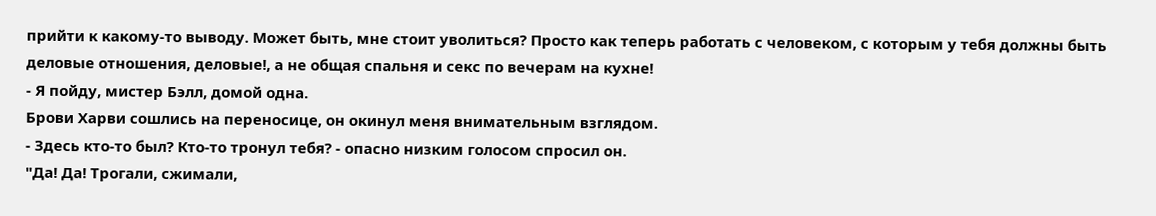прийти к какому-то выводу. Может быть, мне стоит уволиться? Просто как теперь работать с человеком, с которым у тебя должны быть деловые отношения, деловые!, а не общая спальня и секс по вечерам на кухне!
- Я пойду, мистер Бэлл, домой одна.
Брови Харви сошлись на переносице, он окинул меня внимательным взглядом.
- Здесь кто-то был? Кто-то тронул тебя? - опасно низким голосом спросил он.
"Да! Да! Трогали, сжимали,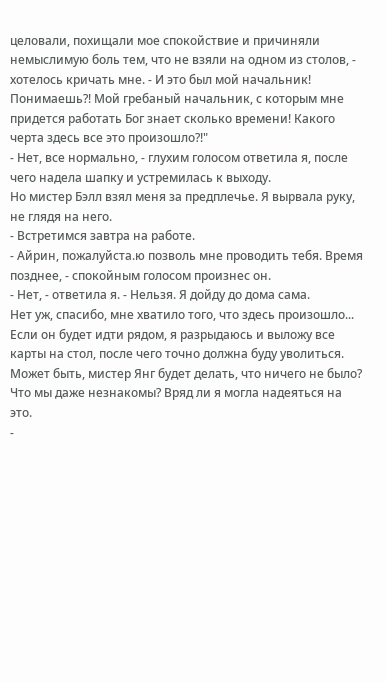целовали, похищали мое спокойствие и причиняли немыслимую боль тем, что не взяли на одном из столов, - хотелось кричать мне. - И это был мой начальник! Понимаешь?! Мой гребаный начальник, с которым мне придется работать Бог знает сколько времени! Какого черта здесь все это произошло?!"
- Нет, все нормально, - глухим голосом ответила я, после чего надела шапку и устремилась к выходу.
Но мистер Бэлл взял меня за предплечье. Я вырвала руку, не глядя на него.
- Встретимся завтра на работе.
- Айрин, пожалуйста.ю позволь мне проводить тебя. Время позднее, - спокойным голосом произнес он.
- Нет, - ответила я. - Нельзя. Я дойду до дома сама.
Нет уж, спасибо, мне хватило того, что здесь произошло... Если он будет идти рядом, я разрыдаюсь и выложу все карты на стол, после чего точно должна буду уволиться. Может быть, мистер Янг будет делать, что ничего не было? Что мы даже незнакомы? Вряд ли я могла надеяться на это.
-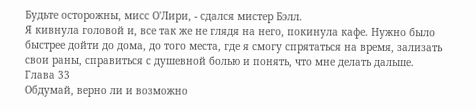Будьте осторожны, мисс О'Лири, - сдался мистер Бэлл.
Я кивнула головой и, все так же не глядя на него, покинула кафе. Нужно было быстрее дойти до дома, до того места, где я смогу спрятаться на время, зализать свои раны, справиться с душевной болью и понять, что мне делать дальше.
Глава 33
Обдумай, верно ли и возможно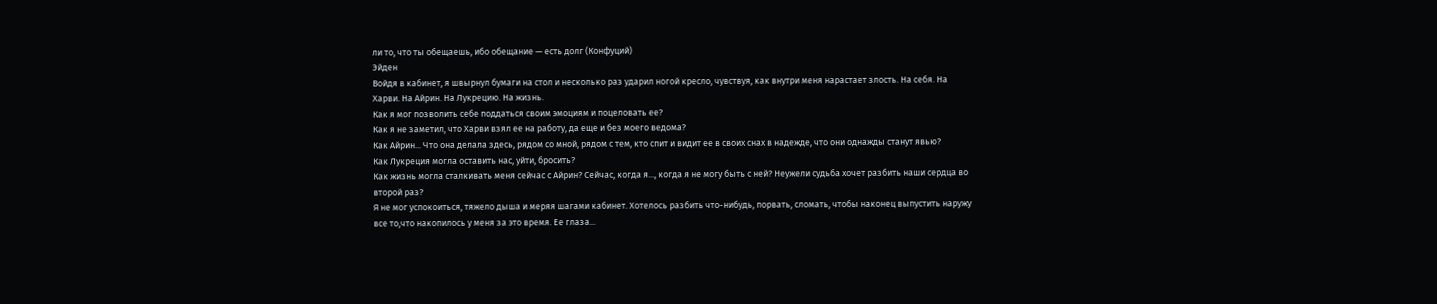ли то, что ты обещаешь, ибо обещание — есть долг (Конфуций)
Эйден
Войдя в кабинет, я швырнул бумаги на стол и несколько раз ударил ногой кресло, чувствуя, как внутри меня нарастает злость. На себя. На Харви. На Айрин. На Лукрецию. На жизнь.
Как я мог позволить себе поддаться своим эмоциям и поцеловать ее?
Как я не заметил, что Харви взял ее на работу, да еще и без моего ведома?
Как Айрин... Что она делала здесь, рядом со мной, рядом с тем, кто спит и видит ее в своих снах в надежде, что они однажды станут явью?
Как Лукреция могла оставить нас, уйти, бросить?
Как жизнь могла сталкивать меня сейчас с Айрин? Сейчас, когда я..., когда я не могу быть с ней? Неужели судьба хочет разбить наши сердца во второй раз?
Я не мог успокоиться, тяжело дыша и меряя шагами кабинет. Хотелось разбить что-нибудь, порвать, сломать, чтобы наконец выпустить наружу все то,что накопилось у меня за это время. Ее глаза...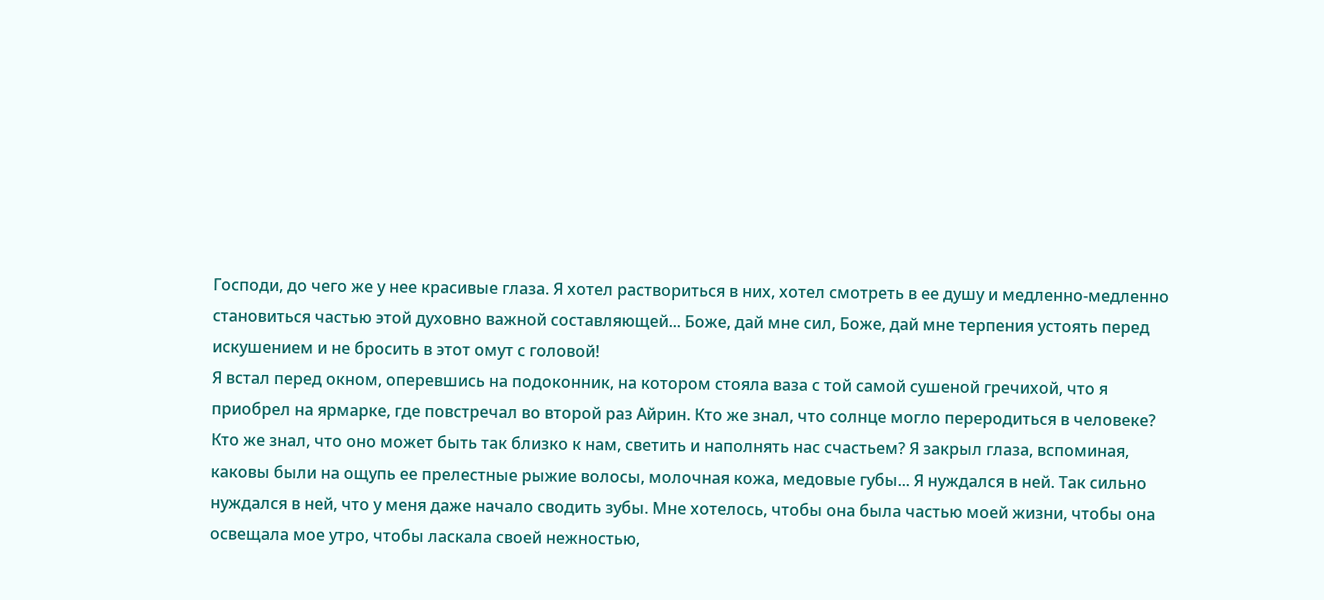Господи, до чего же у нее красивые глаза. Я хотел раствориться в них, хотел смотреть в ее душу и медленно-медленно становиться частью этой духовно важной составляющей... Боже, дай мне сил, Боже, дай мне терпения устоять перед искушением и не бросить в этот омут с головой!
Я встал перед окном, оперевшись на подоконник, на котором стояла ваза с той самой сушеной гречихой, что я приобрел на ярмарке, где повстречал во второй раз Айрин. Кто же знал, что солнце могло переродиться в человеке? Кто же знал, что оно может быть так близко к нам, светить и наполнять нас счастьем? Я закрыл глаза, вспоминая, каковы были на ощупь ее прелестные рыжие волосы, молочная кожа, медовые губы... Я нуждался в ней. Так сильно нуждался в ней, что у меня даже начало сводить зубы. Мне хотелось, чтобы она была частью моей жизни, чтобы она освещала мое утро, чтобы ласкала своей нежностью,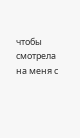чтобы смотрела на меня с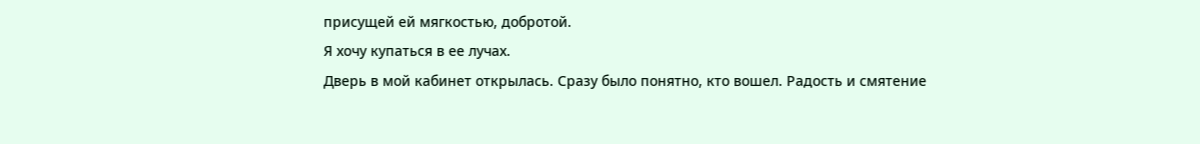присущей ей мягкостью, добротой.
Я хочу купаться в ее лучах.
Дверь в мой кабинет открылась. Сразу было понятно, кто вошел. Радость и смятение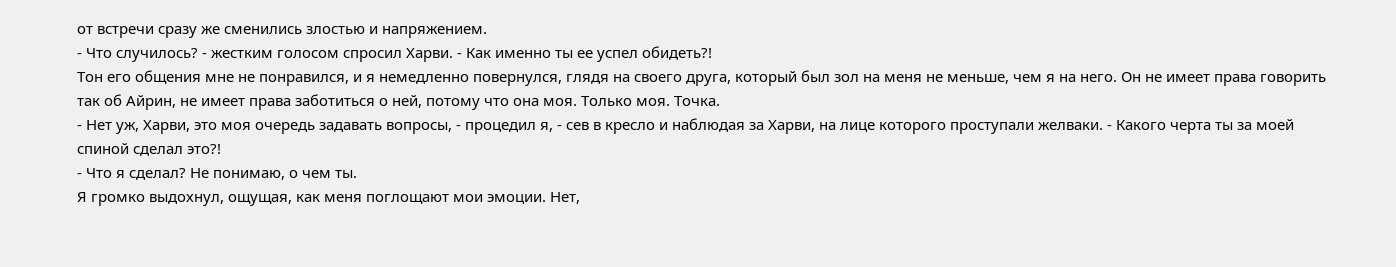от встречи сразу же сменились злостью и напряжением.
- Что случилось? - жестким голосом спросил Харви. - Как именно ты ее успел обидеть?!
Тон его общения мне не понравился, и я немедленно повернулся, глядя на своего друга, который был зол на меня не меньше, чем я на него. Он не имеет права говорить так об Айрин, не имеет права заботиться о ней, потому что она моя. Только моя. Точка.
- Нет уж, Харви, это моя очередь задавать вопросы, - процедил я, - сев в кресло и наблюдая за Харви, на лице которого проступали желваки. - Какого черта ты за моей спиной сделал это?!
- Что я сделал? Не понимаю, о чем ты.
Я громко выдохнул, ощущая, как меня поглощают мои эмоции. Нет,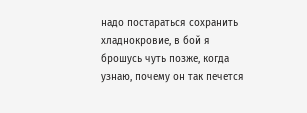надо постараться сохранить хладнокровие, в бой я брошусь чуть позже, когда узнаю, почему он так печется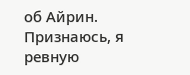об Айрин. Признаюсь, я ревную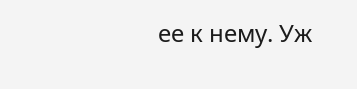ее к нему. Уж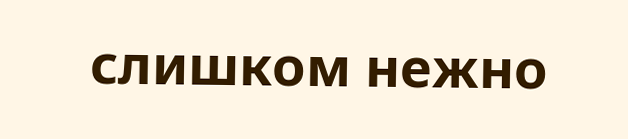слишком нежно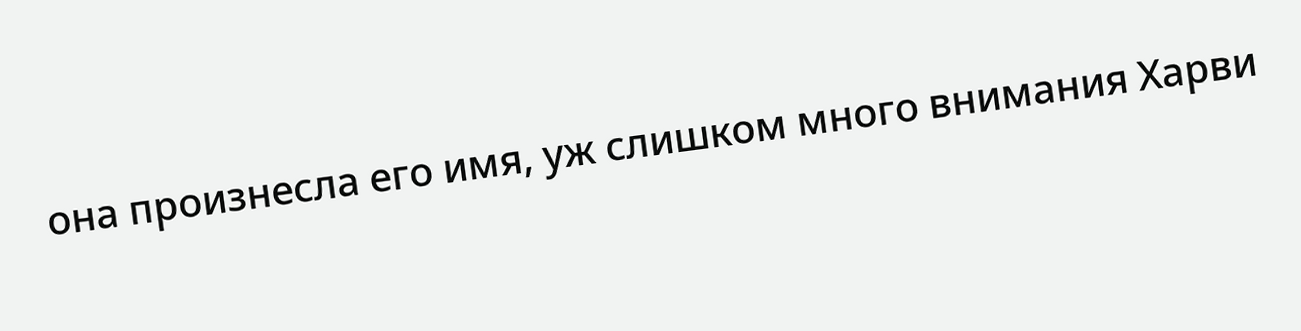она произнесла его имя, уж слишком много внимания Харви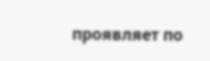проявляет по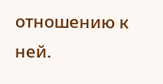отношению к ней.